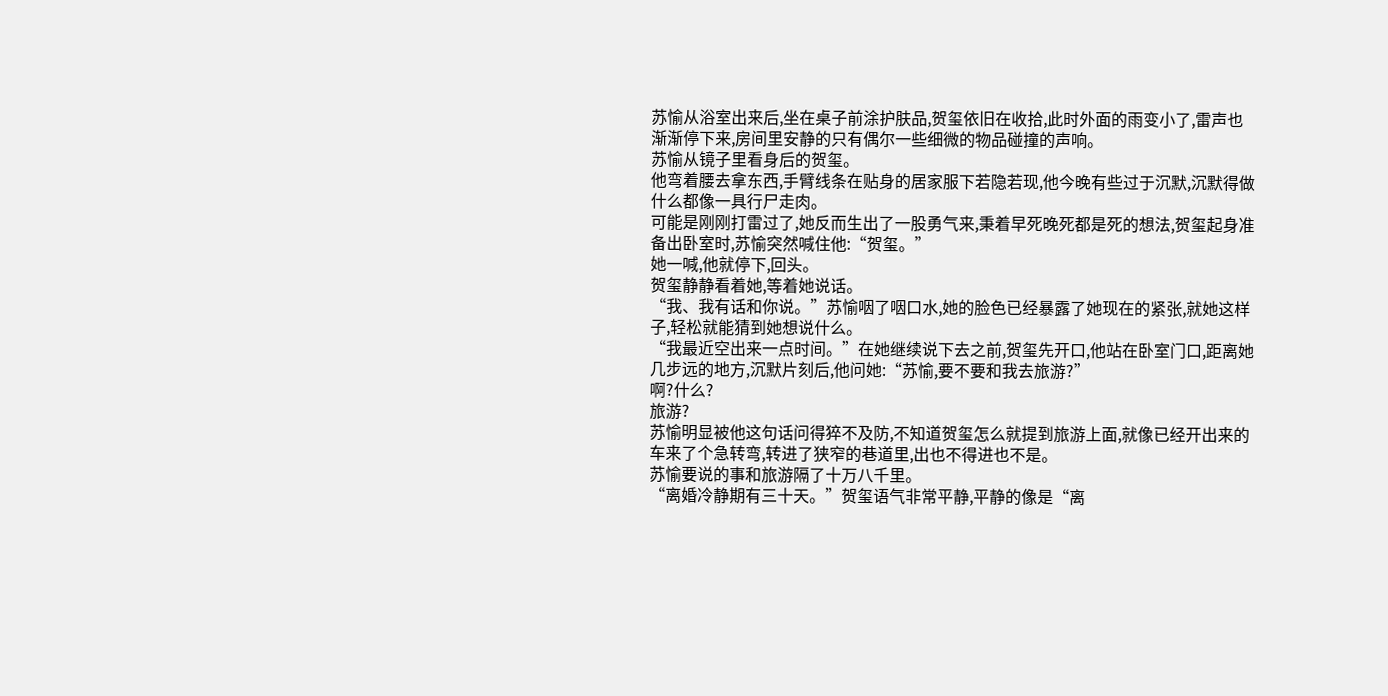苏愉从浴室出来后,坐在桌子前涂护肤品,贺玺依旧在收拾,此时外面的雨变小了,雷声也渐渐停下来,房间里安静的只有偶尔一些细微的物品碰撞的声响。
苏愉从镜子里看身后的贺玺。
他弯着腰去拿东西,手臂线条在贴身的居家服下若隐若现,他今晚有些过于沉默,沉默得做什么都像一具行尸走肉。
可能是刚刚打雷过了,她反而生出了一股勇气来,秉着早死晚死都是死的想法,贺玺起身准备出卧室时,苏愉突然喊住他:“贺玺。”
她一喊,他就停下,回头。
贺玺静静看着她,等着她说话。
“我、我有话和你说。”苏愉咽了咽口水,她的脸色已经暴露了她现在的紧张,就她这样子,轻松就能猜到她想说什么。
“我最近空出来一点时间。”在她继续说下去之前,贺玺先开口,他站在卧室门口,距离她几步远的地方,沉默片刻后,他问她:“苏愉,要不要和我去旅游?”
啊?什么?
旅游?
苏愉明显被他这句话问得猝不及防,不知道贺玺怎么就提到旅游上面,就像已经开出来的车来了个急转弯,转进了狭窄的巷道里,出也不得进也不是。
苏愉要说的事和旅游隔了十万八千里。
“离婚冷静期有三十天。”贺玺语气非常平静,平静的像是“离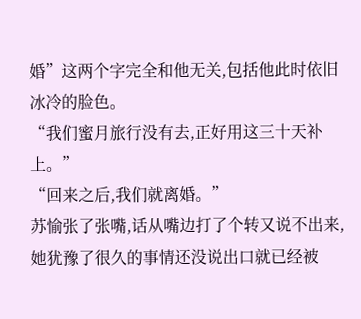婚”这两个字完全和他无关,包括他此时依旧冰冷的脸色。
“我们蜜月旅行没有去,正好用这三十天补上。”
“回来之后,我们就离婚。”
苏愉张了张嘴,话从嘴边打了个转又说不出来,她犹豫了很久的事情还没说出口就已经被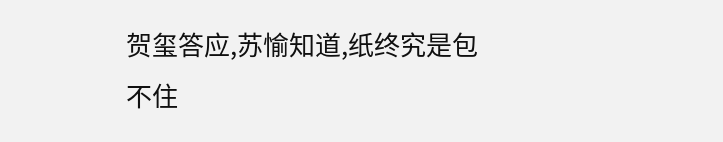贺玺答应,苏愉知道,纸终究是包不住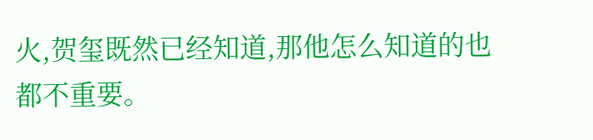火,贺玺既然已经知道,那他怎么知道的也都不重要。